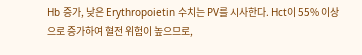Hb 증가, 낮은 Erythropoietin 수치는 PV를 시사한다. Hct이 55% 이상으로 증가하여 혈전 위험이 높으므로,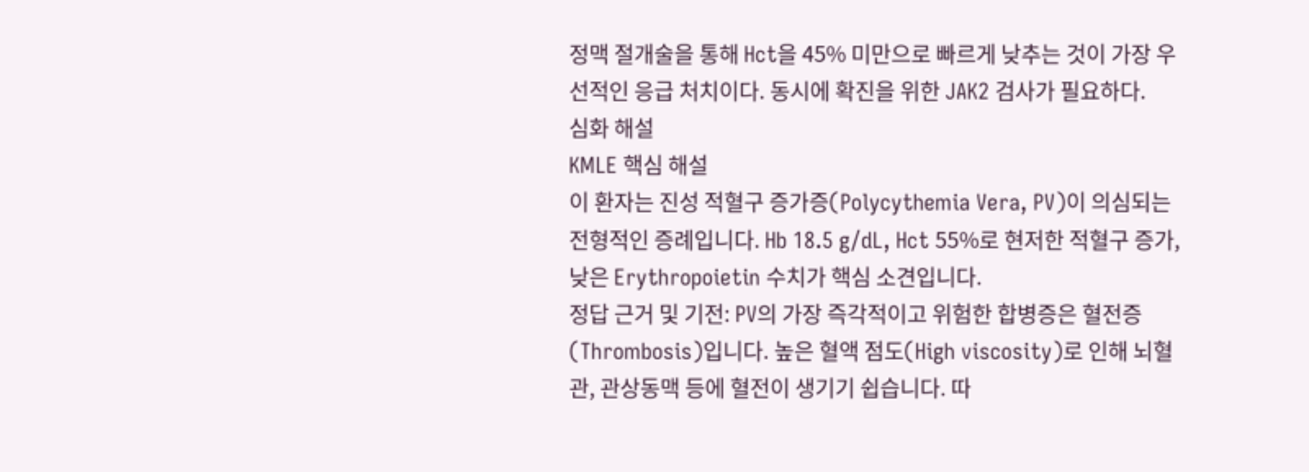정맥 절개술을 통해 Hct을 45% 미만으로 빠르게 낮추는 것이 가장 우선적인 응급 처치이다. 동시에 확진을 위한 JAK2 검사가 필요하다.
심화 해설
KMLE 핵심 해설
이 환자는 진성 적혈구 증가증(Polycythemia Vera, PV)이 의심되는 전형적인 증례입니다. Hb 18.5 g/dL, Hct 55%로 현저한 적혈구 증가, 낮은 Erythropoietin 수치가 핵심 소견입니다.
정답 근거 및 기전: PV의 가장 즉각적이고 위험한 합병증은 혈전증(Thrombosis)입니다. 높은 혈액 점도(High viscosity)로 인해 뇌혈관, 관상동맥 등에 혈전이 생기기 쉽습니다. 따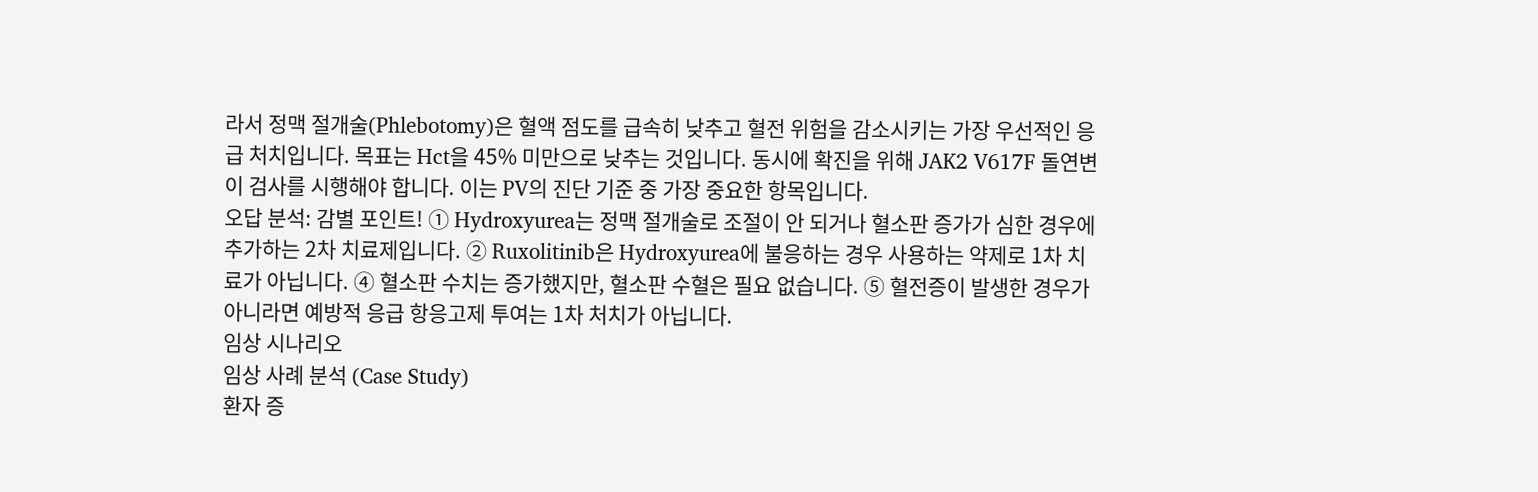라서 정맥 절개술(Phlebotomy)은 혈액 점도를 급속히 낮추고 혈전 위험을 감소시키는 가장 우선적인 응급 처치입니다. 목표는 Hct을 45% 미만으로 낮추는 것입니다. 동시에 확진을 위해 JAK2 V617F 돌연변이 검사를 시행해야 합니다. 이는 PV의 진단 기준 중 가장 중요한 항목입니다.
오답 분석: 감별 포인트! ① Hydroxyurea는 정맥 절개술로 조절이 안 되거나 혈소판 증가가 심한 경우에 추가하는 2차 치료제입니다. ② Ruxolitinib은 Hydroxyurea에 불응하는 경우 사용하는 약제로 1차 치료가 아닙니다. ④ 혈소판 수치는 증가했지만, 혈소판 수혈은 필요 없습니다. ⑤ 혈전증이 발생한 경우가 아니라면 예방적 응급 항응고제 투여는 1차 처치가 아닙니다.
임상 시나리오
임상 사례 분석 (Case Study)
환자 증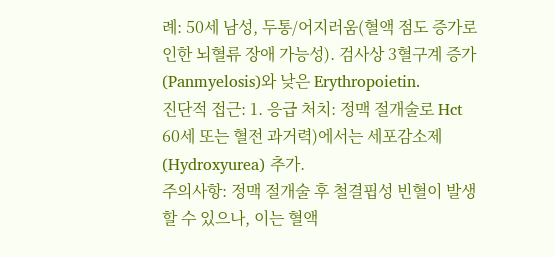례: 50세 남성, 두통/어지러움(혈액 점도 증가로 인한 뇌혈류 장애 가능성). 검사상 3혈구계 증가(Panmyelosis)와 낮은 Erythropoietin.
진단적 접근: 1. 응급 처치: 정맥 절개술로 Hct 60세 또는 혈전 과거력)에서는 세포감소제(Hydroxyurea) 추가.
주의사항: 정맥 절개술 후 철결핍성 빈혈이 발생할 수 있으나, 이는 혈액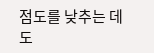점도를 낮추는 데 도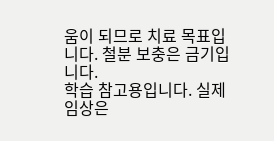움이 되므로 치료 목표입니다. 철분 보충은 금기입니다.
학습 참고용입니다. 실제 임상은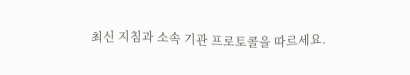최신 지침과 소속 기관 프로토콜을 따르세요.